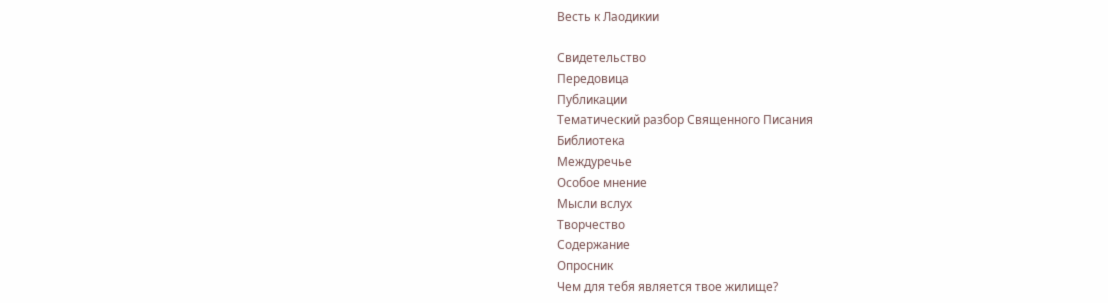Весть к Лаодикии

Свидетельство
Передовица
Публикации
Тематический разбор Священного Писания
Библиотека
Междуречье
Особое мнение
Мысли вслух
Творчество
Содержание
Опросник
Чем для тебя является твое жилище?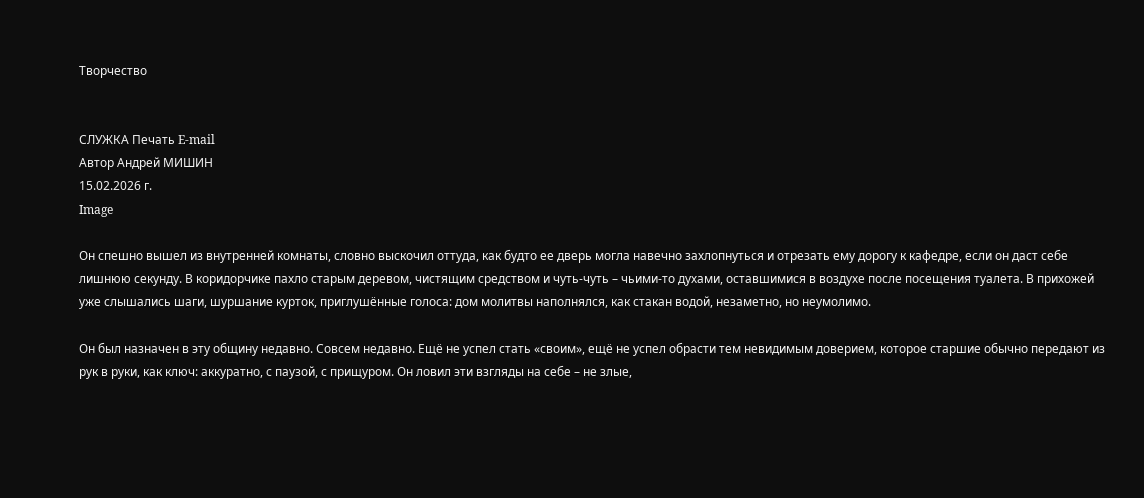Творчество


СЛУЖКА Печать E-mail
Автор Андрей МИШИН
15.02.2026 г.
Image

Он спешно вышел из внутренней комнаты, словно выскочил оттуда, как будто ее дверь могла навечно захлопнуться и отрезать ему дорогу к кафедре, если он даст себе лишнюю секунду. В коридорчике пахло старым деревом, чистящим средством и чуть-чуть – чьими‑то духами, оставшимися в воздухе после посещения туалета. В прихожей уже слышались шаги, шуршание курток, приглушённые голоса: дом молитвы наполнялся, как стакан водой, незаметно, но неумолимо.

Он был назначен в эту общину недавно. Совсем недавно. Ещё не успел стать «своим», ещё не успел обрасти тем невидимым доверием, которое старшие обычно передают из рук в руки, как ключ: аккуратно, с паузой, с прищуром. Он ловил эти взгляды на себе – не злые,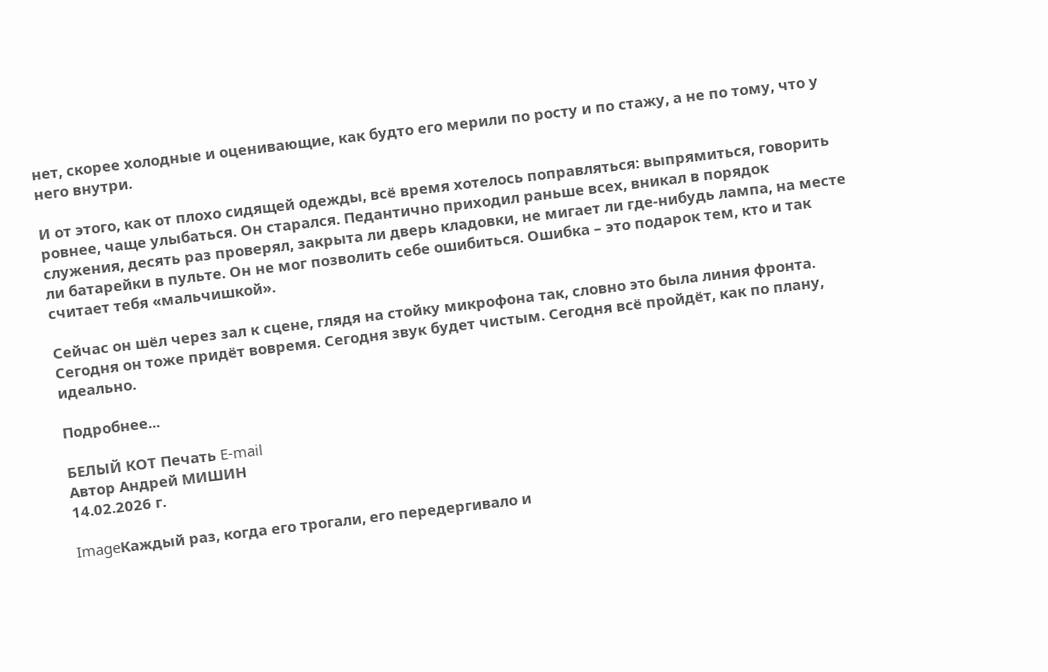нет, скорее холодные и оценивающие, как будто его мерили по росту и по стажу, а не по тому, что у него внутри.

И от этого, как от плохо сидящей одежды, всё время хотелось поправляться: выпрямиться, говорить ровнее, чаще улыбаться. Он старался. Педантично приходил раньше всех, вникал в порядок служения, десять раз проверял, закрыта ли дверь кладовки, не мигает ли где‑нибудь лампа, на месте ли батарейки в пульте. Он не мог позволить себе ошибиться. Ошибка – это подарок тем, кто и так считает тебя «мальчишкой».

Сейчас он шёл через зал к сцене, глядя на стойку микрофона так, словно это была линия фронта. Сегодня он тоже придёт вовремя. Сегодня звук будет чистым. Сегодня всё пройдёт, как по плану, идеально.

Подробнее...

БЕЛЫЙ КОТ Печать E-mail
Автор Андрей МИШИН
14.02.2026 г.

ImageКаждый раз, когда его трогали, его передергивало и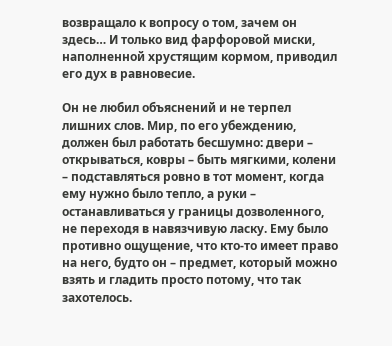возвращало к вопросу о том, зачем он здесь… И только вид фарфоровой миски, наполненной хрустящим кормом, приводил его дух в равновесие.

Он не любил объяснений и не терпел лишних слов. Мир, по его убеждению, должен был работать бесшумно: двери – открываться, ковры – быть мягкими, колени – подставляться ровно в тот момент, когда ему нужно было тепло, а руки – останавливаться у границы дозволенного, не переходя в навязчивую ласку. Ему было противно ощущение, что кто-то имеет право на него, будто он – предмет, который можно взять и гладить просто потому, что так захотелось.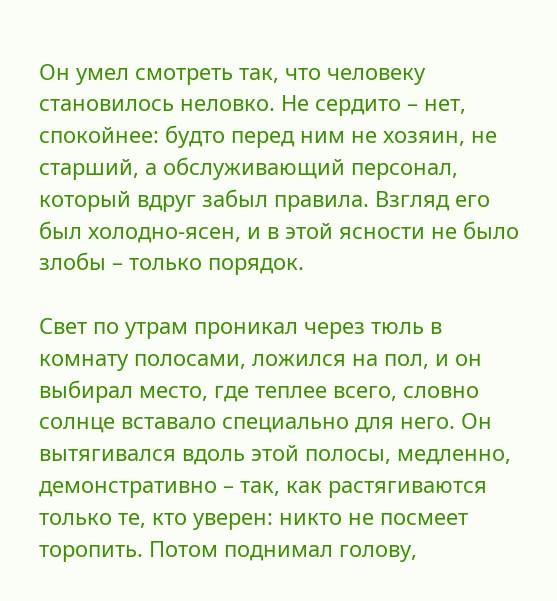Он умел смотреть так, что человеку становилось неловко. Не сердито – нет, спокойнее: будто перед ним не хозяин, не старший, а обслуживающий персонал, который вдруг забыл правила. Взгляд его был холодно-ясен, и в этой ясности не было злобы – только порядок.

Свет по утрам проникал через тюль в комнату полосами, ложился на пол, и он выбирал место, где теплее всего, словно солнце вставало специально для него. Он вытягивался вдоль этой полосы, медленно, демонстративно – так, как растягиваются только те, кто уверен: никто не посмеет торопить. Потом поднимал голову,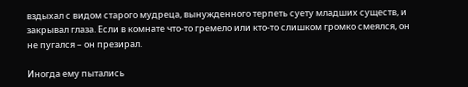вздыхал с видом старого мудреца, вынужденного терпеть суету младших существ, и закрывал глаза. Если в комнате что-то гремело или кто-то слишком громко смеялся, он не пугался – он презирал.

Иногда ему пытались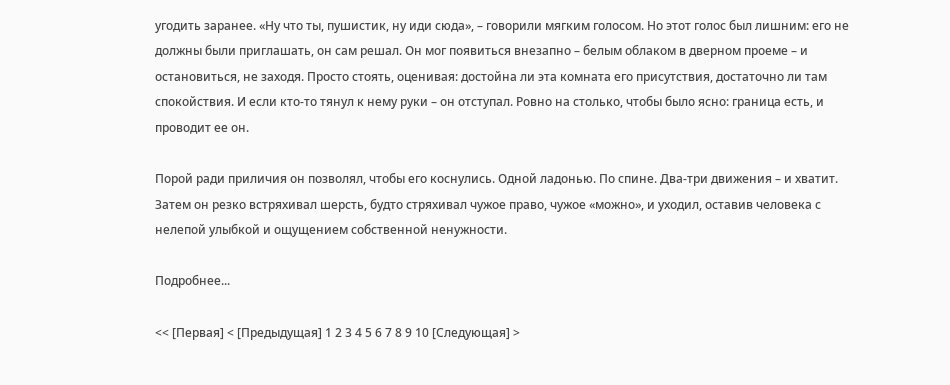угодить заранее. «Ну что ты, пушистик, ну иди сюда», – говорили мягким голосом. Но этот голос был лишним: его не должны были приглашать, он сам решал. Он мог появиться внезапно – белым облаком в дверном проеме – и остановиться, не заходя. Просто стоять, оценивая: достойна ли эта комната его присутствия, достаточно ли там спокойствия. И если кто-то тянул к нему руки – он отступал. Ровно на столько, чтобы было ясно: граница есть, и проводит ее он.

Порой ради приличия он позволял, чтобы его коснулись. Одной ладонью. По спине. Два-три движения – и хватит. Затем он резко встряхивал шерсть, будто стряхивал чужое право, чужое «можно», и уходил, оставив человека с нелепой улыбкой и ощущением собственной ненужности.

Подробнее...

<< [Первая] < [Предыдущая] 1 2 3 4 5 6 7 8 9 10 [Следующая] >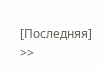[Последняя] >>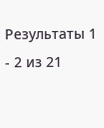Результаты 1 - 2 из 21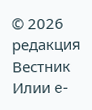© 2026 редакция Вестник Илии e-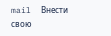mail  Внести свою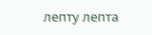лепту лепта